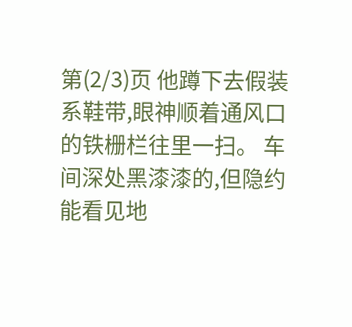第(2/3)页 他蹲下去假装系鞋带,眼神顺着通风口的铁栅栏往里一扫。 车间深处黑漆漆的,但隐约能看见地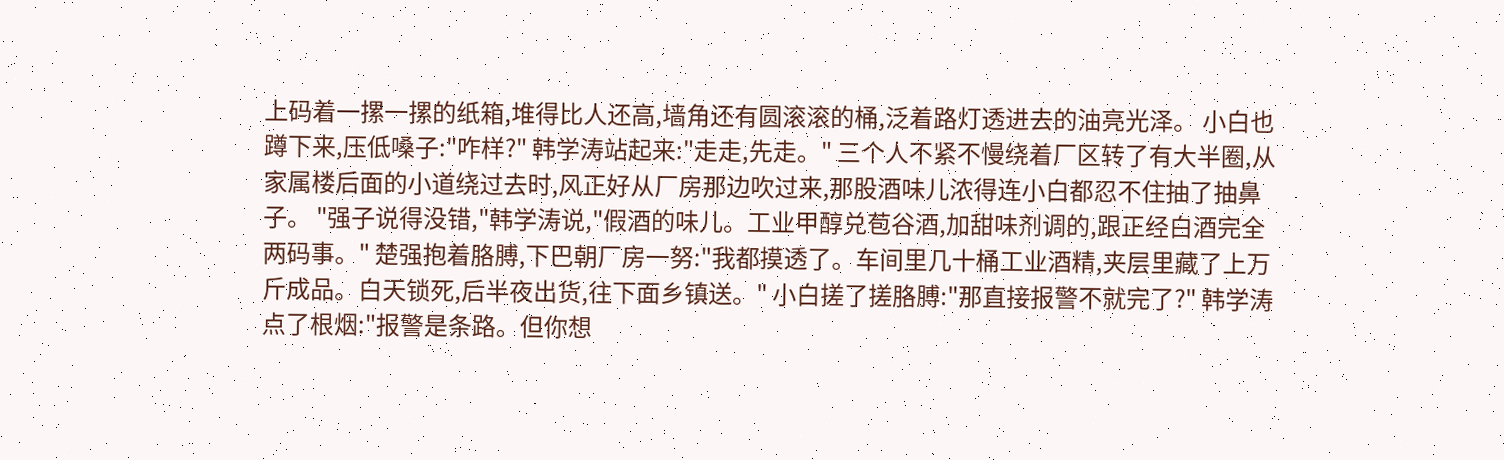上码着一摞一摞的纸箱,堆得比人还高,墙角还有圆滚滚的桶,泛着路灯透进去的油亮光泽。 小白也蹲下来,压低嗓子:"咋样?" 韩学涛站起来:"走走,先走。" 三个人不紧不慢绕着厂区转了有大半圈,从家属楼后面的小道绕过去时,风正好从厂房那边吹过来,那股酒味儿浓得连小白都忍不住抽了抽鼻子。 "强子说得没错,"韩学涛说,"假酒的味儿。工业甲醇兑苞谷酒,加甜味剂调的,跟正经白酒完全两码事。" 楚强抱着胳膊,下巴朝厂房一努:"我都摸透了。车间里几十桶工业酒精,夹层里藏了上万斤成品。白天锁死,后半夜出货,往下面乡镇送。" 小白搓了搓胳膊:"那直接报警不就完了?" 韩学涛点了根烟:"报警是条路。但你想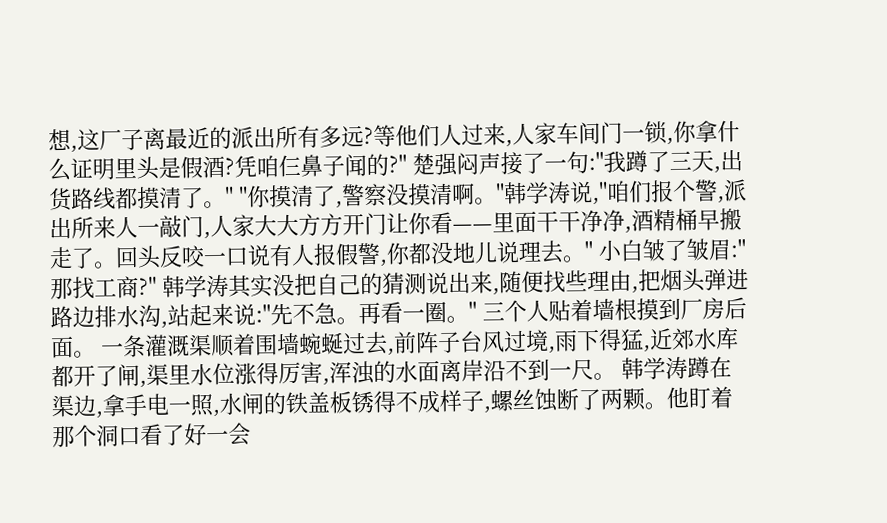想,这厂子离最近的派出所有多远?等他们人过来,人家车间门一锁,你拿什么证明里头是假酒?凭咱仨鼻子闻的?" 楚强闷声接了一句:"我蹲了三天,出货路线都摸清了。" "你摸清了,警察没摸清啊。"韩学涛说,"咱们报个警,派出所来人一敲门,人家大大方方开门让你看——里面干干净净,酒精桶早搬走了。回头反咬一口说有人报假警,你都没地儿说理去。" 小白皱了皱眉:"那找工商?" 韩学涛其实没把自己的猜测说出来,随便找些理由,把烟头弹进路边排水沟,站起来说:"先不急。再看一圈。" 三个人贴着墙根摸到厂房后面。 一条灌溉渠顺着围墙蜿蜒过去,前阵子台风过境,雨下得猛,近郊水库都开了闸,渠里水位涨得厉害,浑浊的水面离岸沿不到一尺。 韩学涛蹲在渠边,拿手电一照,水闸的铁盖板锈得不成样子,螺丝蚀断了两颗。他盯着那个洞口看了好一会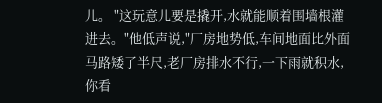儿。 "这玩意儿要是撬开,水就能顺着围墙根灌进去。"他低声说,"厂房地势低,车间地面比外面马路矮了半尺,老厂房排水不行,一下雨就积水,你看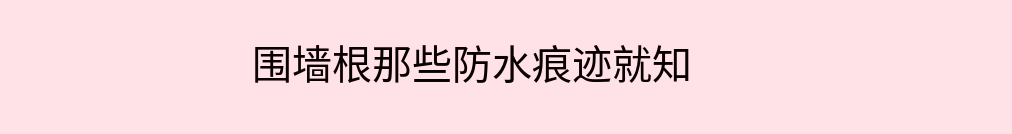围墙根那些防水痕迹就知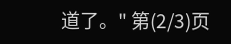道了。" 第(2/3)页